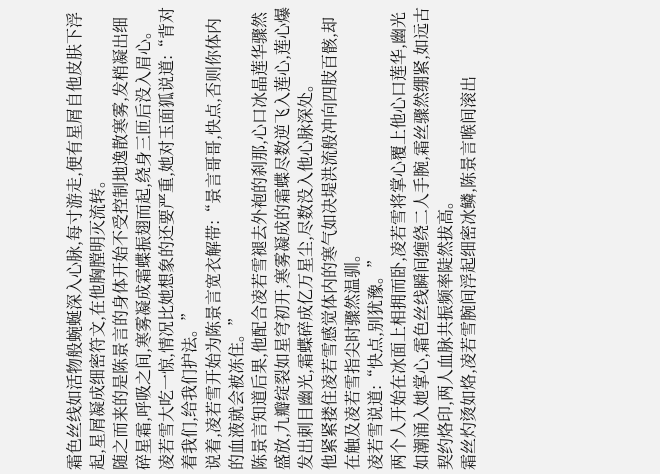霜色丝线如活物般蜿蜒深入心脉,每寸游走,便有星屑自他皮肤下浮起,星屑凝成细密符文,在他胸膛明灭流转。
随之而来的是陈景言的身体开始不受控制地逸散寒雾,发梢凝出细碎星霜,呼吸之间,寒雾凝成霜蝶振翅而起,绕身三匝后没入眉心。
凌若雪大吃一惊,情况比她想象的还要严重,她对玉面狐说道:“背对着我们,给我们护法。”
说着,凌若雪开始为陈景言宽衣解带:“景言哥哥,快点,否则你体内的血液就会被冻住。”
陈景言知道后果,他配合凌若雪褪去外袍的刹那,心口冰晶莲华骤然盛放,九瓣绽裂如星穹初开,寒雾凝成的霜蝶尽数逆飞入莲心,莲心爆发出刺目幽光,霜蝶碎成亿万星尘,尽数没入他心脉深处。
他紧紧搂住凌若雪感觉体内的寒气如决堤洪流般冲向四肢百骸,却在触及凌若雪指尖时骤然温驯。
凌若雪说道:“快点,别犹豫。”
两个人开始在冰面上相拥而卧,凌若雪将掌心覆上他心口莲华,幽光如潮涌入她掌心,霜色丝线瞬间缠绕二人手腕,霜丝骤然绷紧,如远古契约烙印,两人血脉共振频率陡然拔高。
霜丝灼烫如烙,凌若雪腕间浮起细密冰鳞,陈景言喉间滚出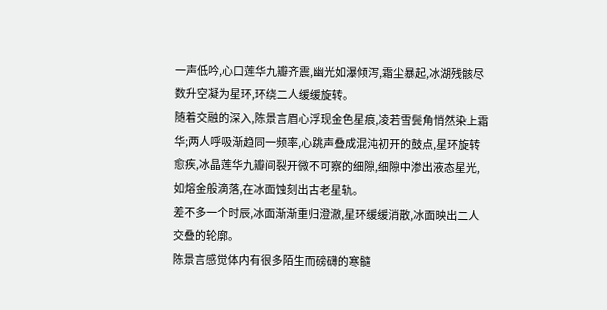一声低吟,心口莲华九瓣齐震,幽光如瀑倾泻,霜尘暴起,冰湖残骸尽数升空凝为星环,环绕二人缓缓旋转。
随着交融的深入,陈景言眉心浮现金色星痕,凌若雪鬓角悄然染上霜华;两人呼吸渐趋同一频率,心跳声叠成混沌初开的鼓点,星环旋转愈疾,冰晶莲华九瓣间裂开微不可察的细隙,细隙中渗出液态星光,如熔金般滴落,在冰面蚀刻出古老星轨。
差不多一个时辰,冰面渐渐重归澄澈,星环缓缓消散,冰面映出二人交叠的轮廓。
陈景言感觉体内有很多陌生而磅礴的寒髓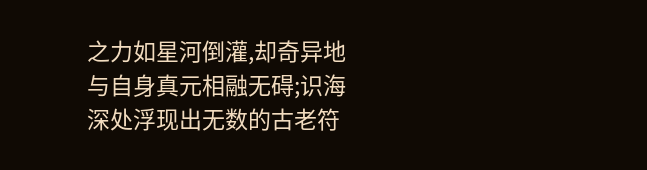之力如星河倒灌,却奇异地与自身真元相融无碍;识海深处浮现出无数的古老符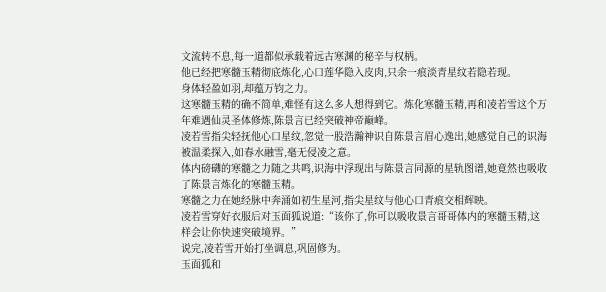文流转不息,每一道都似承载着远古寒渊的秘辛与权柄。
他已经把寒髓玉精彻底炼化,心口莲华隐入皮肉,只余一痕淡青星纹若隐若现。
身体轻盈如羽,却蕴万钧之力。
这寒髓玉精的确不简单,难怪有这么多人想得到它。炼化寒髓玉精,再和凌若雪这个万年难遇仙灵圣体修炼,陈景言已经突破神帝巅峰。
凌若雪指尖轻抚他心口星纹,忽觉一股浩瀚神识自陈景言眉心逸出,她感觉自己的识海被温柔探入,如春水融雪,毫无侵凌之意。
体内磅礴的寒髓之力随之共鸣,识海中浮现出与陈景言同源的星轨图谱,她竟然也吸收了陈景言炼化的寒髓玉精。
寒髓之力在她经脉中奔涌如初生星河,指尖星纹与他心口青痕交相辉映。
凌若雪穿好衣服后对玉面狐说道:“该你了,你可以吸收景言哥哥体内的寒髓玉精,这样会让你快速突破境界。”
说完,凌若雪开始打坐调息,巩固修为。
玉面狐和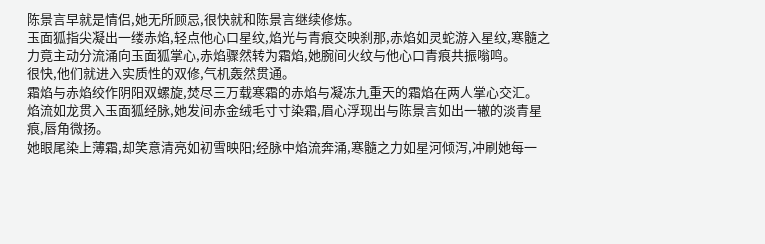陈景言早就是情侣,她无所顾忌,很快就和陈景言继续修炼。
玉面狐指尖凝出一缕赤焰,轻点他心口星纹,焰光与青痕交映刹那,赤焰如灵蛇游入星纹,寒髓之力竟主动分流涌向玉面狐掌心,赤焰骤然转为霜焰,她腕间火纹与他心口青痕共振嗡鸣。
很快,他们就进入实质性的双修,气机轰然贯通。
霜焰与赤焰绞作阴阳双螺旋,焚尽三万载寒霜的赤焰与凝冻九重天的霜焰在两人掌心交汇。
焰流如龙贯入玉面狐经脉,她发间赤金绒毛寸寸染霜,眉心浮现出与陈景言如出一辙的淡青星痕,唇角微扬。
她眼尾染上薄霜,却笑意清亮如初雪映阳;经脉中焰流奔涌,寒髓之力如星河倾泻,冲刷她每一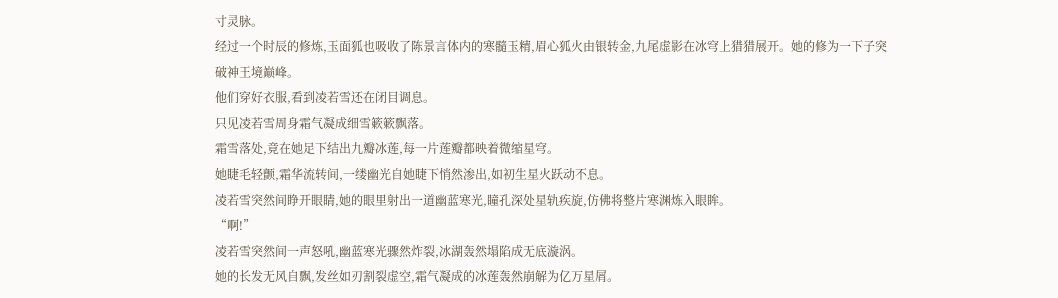寸灵脉。
经过一个时辰的修炼,玉面狐也吸收了陈景言体内的寒髓玉精,眉心狐火由银转金,九尾虚影在冰穹上猎猎展开。她的修为一下子突破神王境巅峰。
他们穿好衣服,看到凌若雪还在闭目调息。
只见凌若雪周身霜气凝成细雪簌簌飘落。
霜雪落处,竟在她足下结出九瓣冰莲,每一片莲瓣都映着微缩星穹。
她睫毛轻颤,霜华流转间,一缕幽光自她睫下悄然渗出,如初生星火跃动不息。
凌若雪突然间睁开眼睛,她的眼里射出一道幽蓝寒光,瞳孔深处星轨疾旋,仿佛将整片寒渊炼入眼眸。
“啊!”
凌若雪突然间一声怒吼,幽蓝寒光骤然炸裂,冰湖轰然塌陷成无底漩涡。
她的长发无风自飘,发丝如刃割裂虚空,霜气凝成的冰莲轰然崩解为亿万星屑。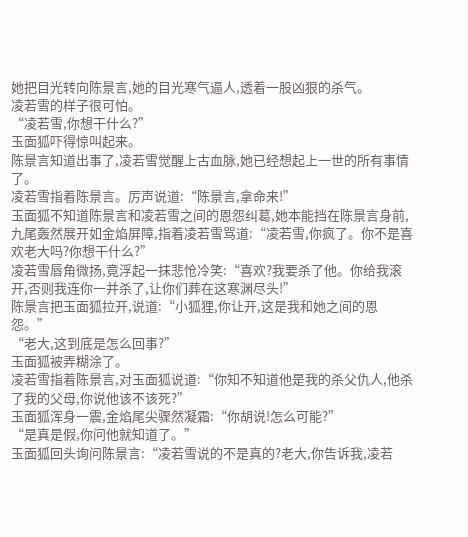她把目光转向陈景言,她的目光寒气逼人,透着一股凶狠的杀气。
凌若雪的样子很可怕。
“凌若雪,你想干什么?”
玉面狐吓得惊叫起来。
陈景言知道出事了,凌若雪觉醒上古血脉,她已经想起上一世的所有事情了。
凌若雪指着陈景言。厉声说道:“陈景言,拿命来!”
玉面狐不知道陈景言和凌若雪之间的恩怨纠葛,她本能挡在陈景言身前,九尾轰然展开如金焰屏障,指着凌若雪骂道:“凌若雪,你疯了。你不是喜欢老大吗?你想干什么?”
凌若雪唇角微扬,竟浮起一抹悲怆冷笑:“喜欢?我要杀了他。你给我滚开,否则我连你一并杀了,让你们葬在这寒渊尽头!”
陈景言把玉面狐拉开,说道:“小狐狸,你让开,这是我和她之间的恩怨。”
“老大,这到底是怎么回事?”
玉面狐被弄糊涂了。
凌若雪指着陈景言,对玉面狐说道:“你知不知道他是我的杀父仇人,他杀了我的父母,你说他该不该死?”
玉面狐浑身一震,金焰尾尖骤然凝霜:“你胡说!怎么可能?”
“是真是假,你问他就知道了。”
玉面狐回头询问陈景言:“凌若雪说的不是真的?老大,你告诉我,凌若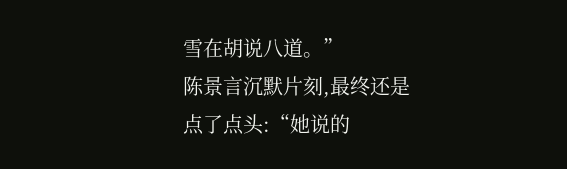雪在胡说八道。”
陈景言沉默片刻,最终还是点了点头:“她说的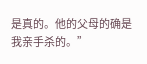是真的。他的父母的确是我亲手杀的。”